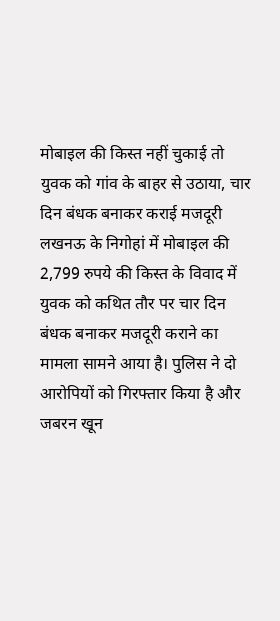मोबाइल की किस्त नहीं चुकाई तो युवक को गांव के बाहर से उठाया, चार दिन बंधक बनाकर कराई मजदूरी
लखनऊ के निगोहां में मोबाइल की 2,799 रुपये की किस्त के विवाद में युवक को कथित तौर पर चार दिन बंधक बनाकर मजदूरी कराने का मामला सामने आया है। पुलिस ने दो आरोपियों को गिरफ्तार किया है और जबरन खून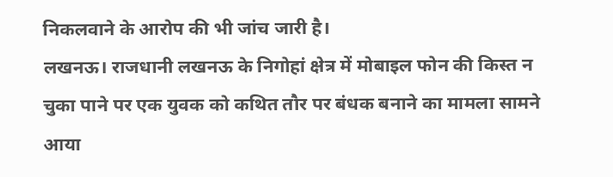निकलवाने के आरोप की भी जांच जारी है।
लखनऊ। राजधानी लखनऊ के निगोहां क्षेत्र में मोबाइल फोन की किस्त न चुका पाने पर एक युवक को कथित तौर पर बंधक बनाने का मामला सामने आया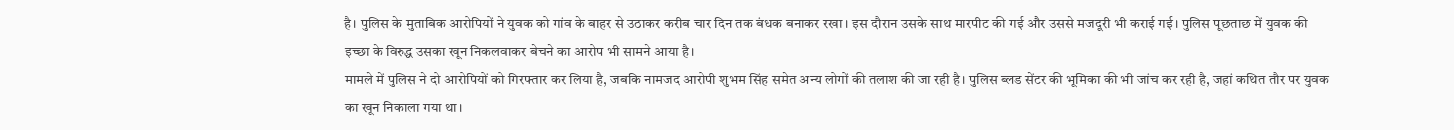है। पुलिस के मुताबिक आरोपियों ने युवक को गांव के बाहर से उठाकर करीब चार दिन तक बंधक बनाकर रखा। इस दौरान उसके साथ मारपीट की गई और उससे मजदूरी भी कराई गई। पुलिस पूछताछ में युवक की इच्छा के विरुद्ध उसका खून निकलवाकर बेचने का आरोप भी सामने आया है।
मामले में पुलिस ने दो आरोपियों को गिरफ्तार कर लिया है, जबकि नामजद आरोपी शुभम सिंह समेत अन्य लोगों की तलाश की जा रही है। पुलिस ब्लड सेंटर की भूमिका की भी जांच कर रही है, जहां कथित तौर पर युवक का खून निकाला गया था।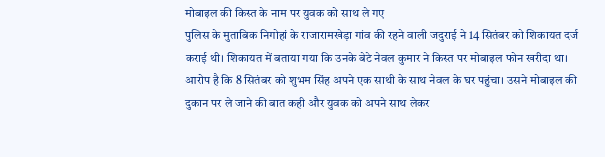मोबाइल की किस्त के नाम पर युवक को साथ ले गए
पुलिस के मुताबिक निगोहां के राजारामखेड़ा गांव की रहने वाली जदुराई ने 14 सितंबर को शिकायत दर्ज कराई थी। शिकायत में बताया गया कि उनके बेटे नेवल कुमार ने किस्त पर मोबाइल फोन खरीदा था।
आरोप है कि 8 सितंबर को शुभम सिंह अपने एक साथी के साथ नेवल के घर पहुंचा। उसने मोबाइल की दुकान पर ले जाने की बात कही और युवक को अपने साथ लेकर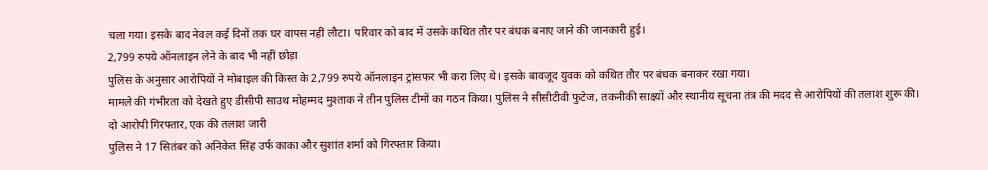चला गया। इसके बाद नेवल कई दिनों तक घर वापस नहीं लौटा। परिवार को बाद में उसके कथित तौर पर बंधक बनाए जाने की जानकारी हुई।
2,799 रुपये ऑनलाइन लेने के बाद भी नहीं छोड़ा
पुलिस के अनुसार आरोपियों ने मोबाइल की किस्त के 2,799 रुपये ऑनलाइन ट्रांसफर भी करा लिए थे। इसके बावजूद युवक को कथित तौर पर बंधक बनाकर रखा गया।
मामले की गंभीरता को देखते हुए डीसीपी साउथ मोहम्मद मुश्ताक ने तीन पुलिस टीमों का गठन किया। पुलिस ने सीसीटीवी फुटेज, तकनीकी साक्ष्यों और स्थानीय सूचना तंत्र की मदद से आरोपियों की तलाश शुरू की।
दो आरोपी गिरफ्तार, एक की तलाश जारी
पुलिस ने 17 सितंबर को अनिकेत सिंह उर्फ काका और सुशांत शर्मा को गिरफ्तार किया।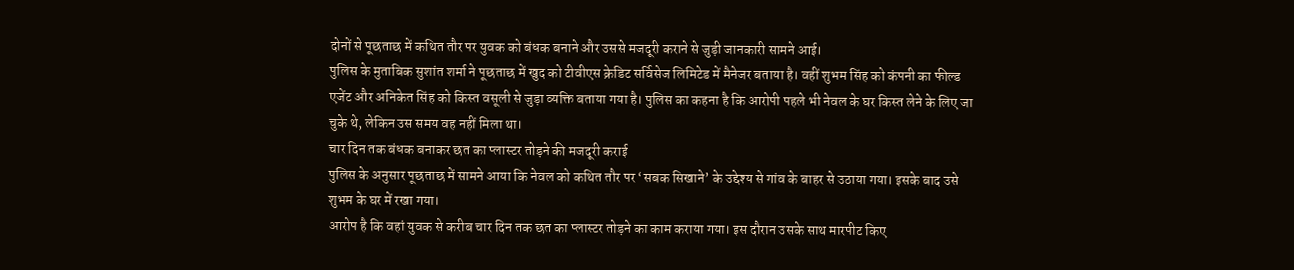दोनों से पूछताछ में कथित तौर पर युवक को बंधक बनाने और उससे मजदूरी कराने से जुड़ी जानकारी सामने आई।
पुलिस के मुताबिक सुशांत शर्मा ने पूछताछ में खुद को टीवीएस क्रेडिट सर्विसेज लिमिटेड में मैनेजर बताया है। वहीं शुभम सिंह को कंपनी का फील्ड एजेंट और अनिकेत सिंह को किस्त वसूली से जुड़ा व्यक्ति बताया गया है। पुलिस का कहना है कि आरोपी पहले भी नेवल के घर किस्त लेने के लिए जा चुके थे, लेकिन उस समय वह नहीं मिला था।
चार दिन तक बंधक बनाकर छत का प्लास्टर तोड़ने की मजदूरी कराई
पुलिस के अनुसार पूछताछ में सामने आया कि नेवल को कथित तौर पर ‘सबक सिखाने’ के उद्देश्य से गांव के बाहर से उठाया गया। इसके बाद उसे शुभम के घर में रखा गया।
आरोप है कि वहां युवक से करीब चार दिन तक छत का प्लास्टर तोड़ने का काम कराया गया। इस दौरान उसके साथ मारपीट किए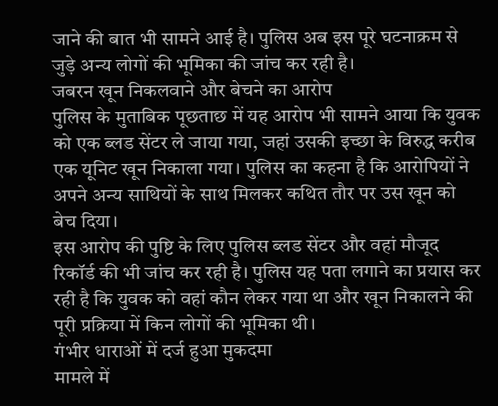जाने की बात भी सामने आई है। पुलिस अब इस पूरे घटनाक्रम से जुड़े अन्य लोगों की भूमिका की जांच कर रही है।
जबरन खून निकलवाने और बेचने का आरोप
पुलिस के मुताबिक पूछताछ में यह आरोप भी सामने आया कि युवक को एक ब्लड सेंटर ले जाया गया, जहां उसकी इच्छा के विरुद्ध करीब एक यूनिट खून निकाला गया। पुलिस का कहना है कि आरोपियों ने अपने अन्य साथियों के साथ मिलकर कथित तौर पर उस खून को बेच दिया।
इस आरोप की पुष्टि के लिए पुलिस ब्लड सेंटर और वहां मौजूद रिकॉर्ड की भी जांच कर रही है। पुलिस यह पता लगाने का प्रयास कर रही है कि युवक को वहां कौन लेकर गया था और खून निकालने की पूरी प्रक्रिया में किन लोगों की भूमिका थी।
गंभीर धाराओं में दर्ज हुआ मुकदमा
मामले में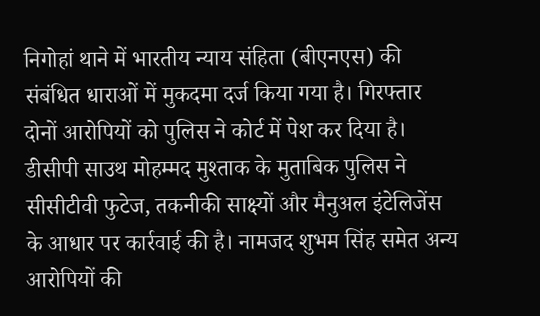निगोहां थाने में भारतीय न्याय संहिता (बीएनएस) की संबंधित धाराओं में मुकदमा दर्ज किया गया है। गिरफ्तार दोनों आरोपियों को पुलिस ने कोर्ट में पेश कर दिया है।
डीसीपी साउथ मोहम्मद मुश्ताक के मुताबिक पुलिस ने सीसीटीवी फुटेज, तकनीकी साक्ष्यों और मैनुअल इंटेलिजेंस के आधार पर कार्रवाई की है। नामजद शुभम सिंह समेत अन्य आरोपियों की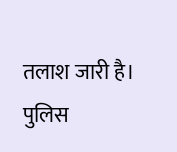तलाश जारी है।
पुलिस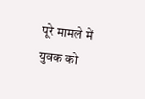पूरे मामले में युवक को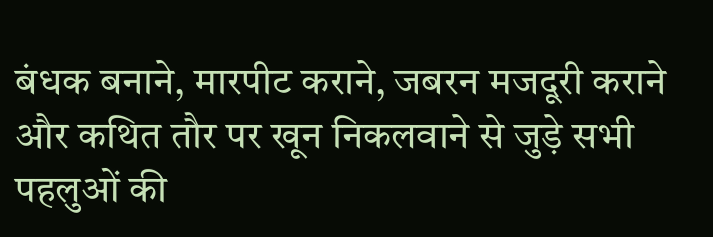बंधक बनाने, मारपीट कराने, जबरन मजदूरी कराने और कथित तौर पर खून निकलवाने से जुड़े सभी पहलुओं की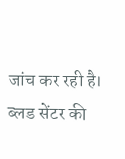जांच कर रही है। ब्लड सेंटर की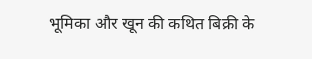भूमिका और खून की कथित बिक्री के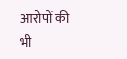आरोपों की भी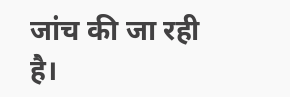जांच की जा रही है।